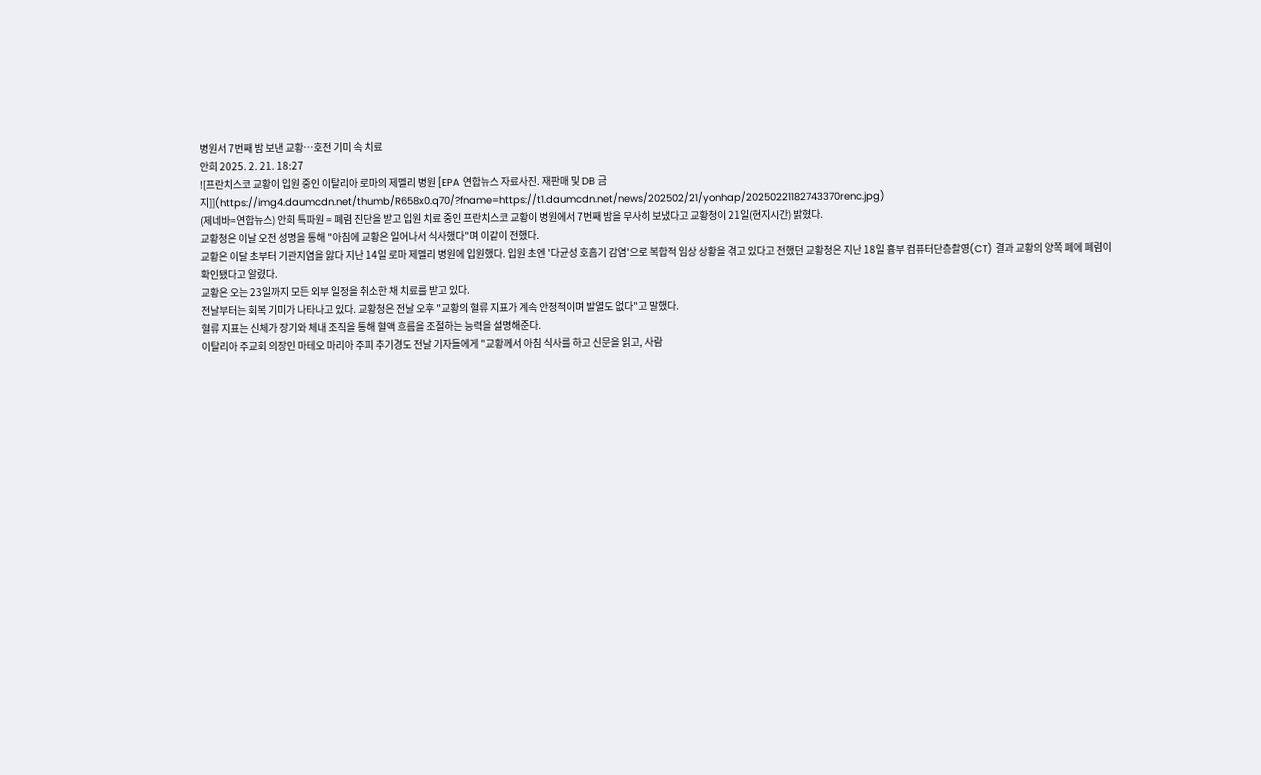병원서 7번째 밤 보낸 교황…호전 기미 속 치료
안희 2025. 2. 21. 18:27
![프란치스코 교황이 입원 중인 이탈리아 로마의 제멜리 병원 [EPA 연합뉴스 자료사진. 재판매 및 DB 금지]](https://img4.daumcdn.net/thumb/R658x0.q70/?fname=https://t1.daumcdn.net/news/202502/21/yonhap/20250221182743370renc.jpg)
(제네바=연합뉴스) 안희 특파원 = 폐렴 진단을 받고 입원 치료 중인 프란치스코 교황이 병원에서 7번째 밤을 무사히 보냈다고 교황청이 21일(현지시간) 밝혔다.
교황청은 이날 오전 성명을 통해 "아침에 교황은 일어나서 식사했다"며 이같이 전했다.
교황은 이달 초부터 기관지염을 앓다 지난 14일 로마 제멜리 병원에 입원했다. 입원 초엔 '다균성 호흡기 감염'으로 복합적 임상 상황을 겪고 있다고 전했던 교황청은 지난 18일 흉부 컴퓨터단층촬영(CT) 결과 교황의 양쪽 폐에 폐렴이 확인됐다고 알렸다.
교황은 오는 23일까지 모든 외부 일정을 취소한 채 치료를 받고 있다.
전날부터는 회복 기미가 나타나고 있다. 교황청은 전날 오후 "교황의 혈류 지표가 계속 안정적이며 발열도 없다"고 말했다.
혈류 지표는 신체가 장기와 체내 조직을 통해 혈액 흐름을 조절하는 능력을 설명해준다.
이탈리아 주교회 의장인 마테오 마리아 주피 추기경도 전날 기자들에게 "교황께서 아침 식사를 하고 신문을 읽고, 사람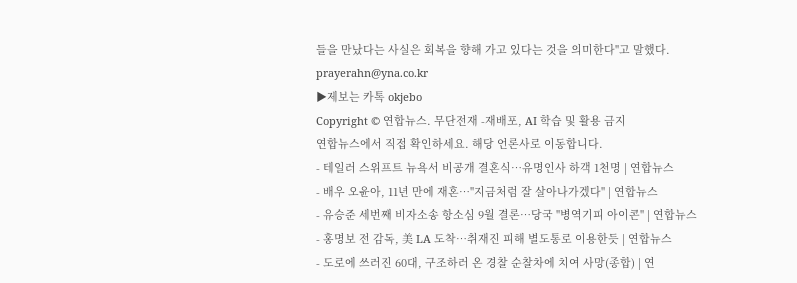들을 만났다는 사실은 회복을 향해 가고 있다는 것을 의미한다"고 말했다.
prayerahn@yna.co.kr
▶제보는 카톡 okjebo
Copyright © 연합뉴스. 무단전재 -재배포, AI 학습 및 활용 금지
연합뉴스에서 직접 확인하세요. 해당 언론사로 이동합니다.
- 테일러 스위프트 뉴욕서 비공개 결혼식…유명인사 하객 1천명 | 연합뉴스
- 배우 오윤아, 11년 만에 재혼…"지금처럼 잘 살아나가겠다" | 연합뉴스
- 유승준 세번째 비자소송 항소심 9월 결론…당국 "병역기피 아이콘" | 연합뉴스
- 홍명보 전 감독, 美 LA 도착…취재진 피해 별도통로 이용한듯 | 연합뉴스
- 도로에 쓰러진 60대, 구조하러 온 경찰 순찰차에 치여 사망(종합) | 연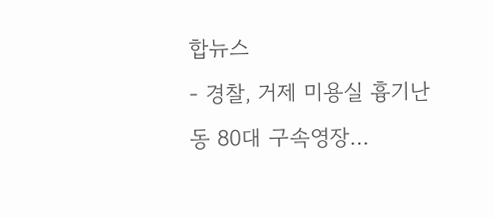합뉴스
- 경찰, 거제 미용실 흉기난동 80대 구속영장…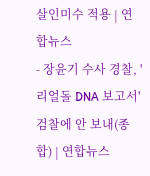살인미수 적용 | 연합뉴스
- 장윤기 수사 경찰, '리얼돌 DNA 보고서' 검찰에 안 보내(종합) | 연합뉴스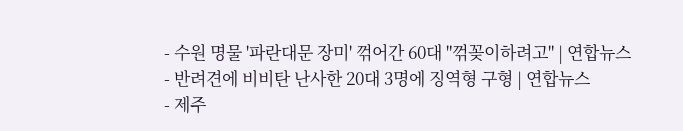- 수원 명물 '파란대문 장미' 꺾어간 60대 "꺾꽂이하려고" | 연합뉴스
- 반려견에 비비탄 난사한 20대 3명에 징역형 구형 | 연합뉴스
- 제주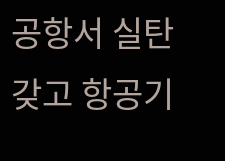공항서 실탄 갖고 항공기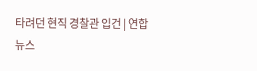타려던 현직 경찰관 입건 | 연합뉴스